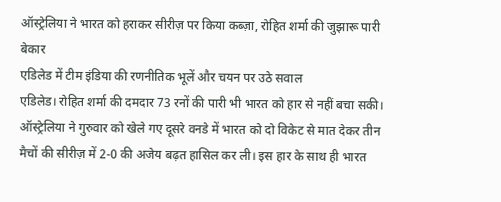ऑस्ट्रेलिया ने भारत को हराकर सीरीज़ पर किया कब्ज़ा, रोहित शर्मा की जुझारू पारी बेकार
एडिलेड में टीम इंडिया की रणनीतिक भूलें और चयन पर उठे सवाल
एडिलेड। रोहित शर्मा की दमदार 73 रनों की पारी भी भारत को हार से नहीं बचा सकी। ऑस्ट्रेलिया ने गुरुवार को खेले गए दूसरे वनडे में भारत को दो विकेट से मात देकर तीन मैचों की सीरीज़ में 2-0 की अजेय बढ़त हासिल कर ली। इस हार के साथ ही भारत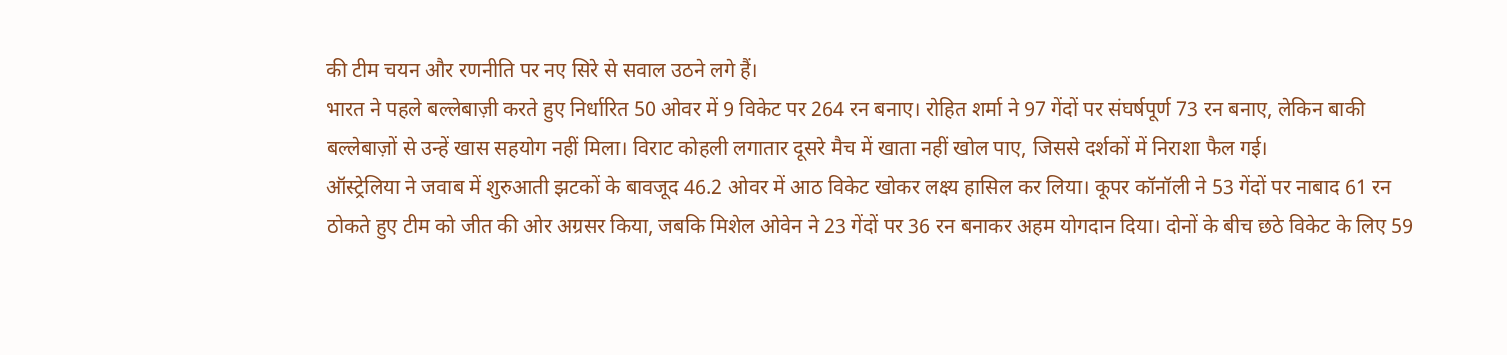की टीम चयन और रणनीति पर नए सिरे से सवाल उठने लगे हैं।
भारत ने पहले बल्लेबाज़ी करते हुए निर्धारित 50 ओवर में 9 विकेट पर 264 रन बनाए। रोहित शर्मा ने 97 गेंदों पर संघर्षपूर्ण 73 रन बनाए, लेकिन बाकी बल्लेबाज़ों से उन्हें खास सहयोग नहीं मिला। विराट कोहली लगातार दूसरे मैच में खाता नहीं खोल पाए, जिससे दर्शकों में निराशा फैल गई।
ऑस्ट्रेलिया ने जवाब में शुरुआती झटकों के बावजूद 46.2 ओवर में आठ विकेट खोकर लक्ष्य हासिल कर लिया। कूपर कॉनॉली ने 53 गेंदों पर नाबाद 61 रन ठोकते हुए टीम को जीत की ओर अग्रसर किया, जबकि मिशेल ओवेन ने 23 गेंदों पर 36 रन बनाकर अहम योगदान दिया। दोनों के बीच छठे विकेट के लिए 59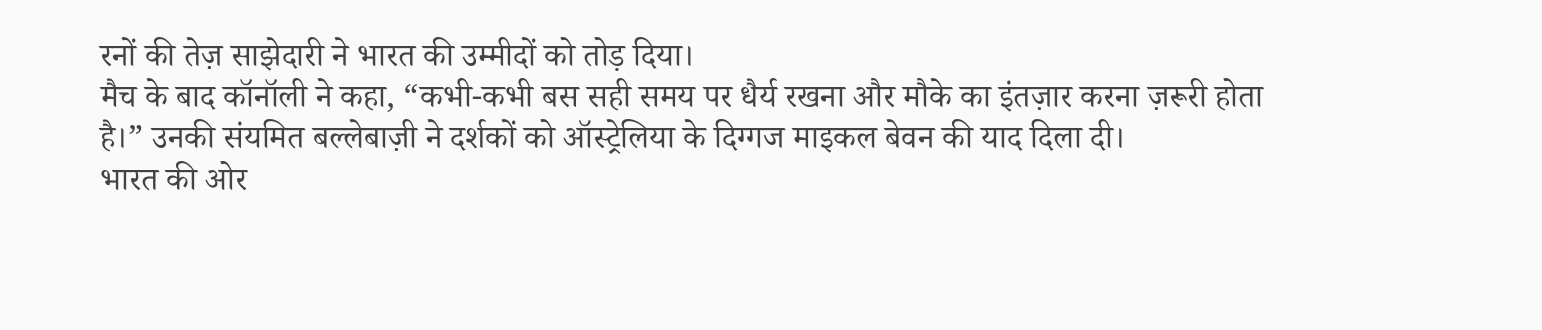रनों की तेज़ साझेदारी ने भारत की उम्मीदों को तोड़ दिया।
मैच के बाद कॉनॉली ने कहा, “कभी-कभी बस सही समय पर धैर्य रखना और मौके का इंतज़ार करना ज़रूरी होता है।” उनकी संयमित बल्लेबाज़ी ने दर्शकों को ऑस्ट्रेलिया के दिग्गज माइकल बेवन की याद दिला दी।
भारत की ओर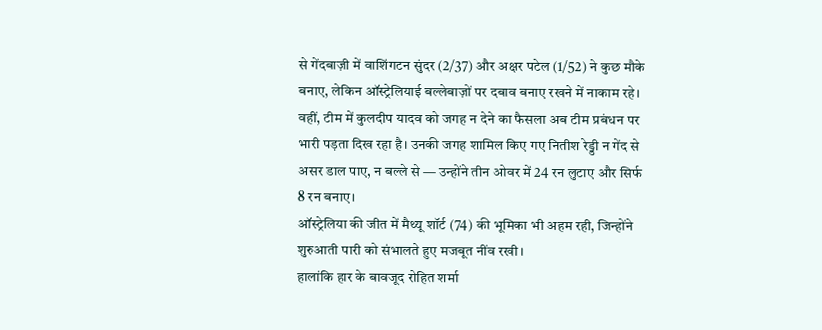से गेंदबाज़ी में वाशिंगटन सुंदर (2/37) और अक्षर पटेल (1/52) ने कुछ मौके बनाए, लेकिन ऑस्ट्रेलियाई बल्लेबाज़ों पर दबाव बनाए रखने में नाकाम रहे। वहीं, टीम में कुलदीप यादव को जगह न देने का फैसला अब टीम प्रबंधन पर भारी पड़ता दिख रहा है। उनकी जगह शामिल किए गए नितीश रेड्डी न गेंद से असर डाल पाए, न बल्ले से — उन्होंने तीन ओवर में 24 रन लुटाए और सिर्फ 8 रन बनाए।
ऑस्ट्रेलिया की जीत में मैथ्यू शॉर्ट (74) की भूमिका भी अहम रही, जिन्होंने शुरुआती पारी को संभालते हुए मजबूत नींव रखी।
हालांकि हार के बावजूद रोहित शर्मा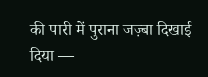की पारी में पुराना जज़्बा दिखाई दिया —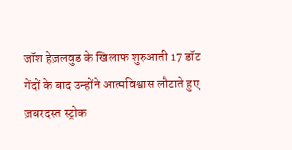जॉश हेज़लवुड के खिलाफ शुरुआती 17 डॉट गेंदों के बाद उन्होंने आत्मविश्वास लौटाते हुए ज़बरदस्त स्ट्रोक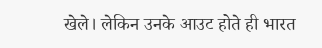खेले। लेकिन उनके आउट होते ही भारत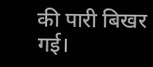की पारी बिखर गई।